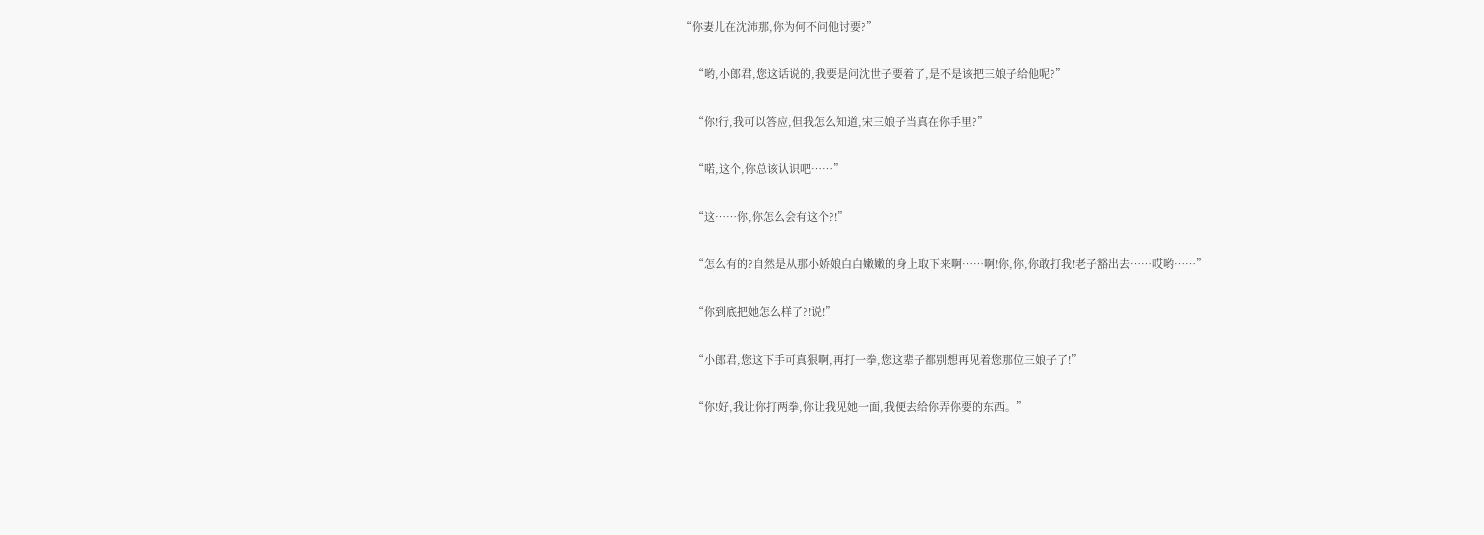“你妻儿在沈沛那,你为何不问他讨要?”

    “哟,小郎君,您这话说的,我要是问沈世子要着了,是不是该把三娘子给他呢?”

    “你!行,我可以答应,但我怎么知道,宋三娘子当真在你手里?”

    “喏,这个,你总该认识吧……”

    “这……你,你怎么会有这个?!”

    “怎么有的?自然是从那小娇娘白白嫩嫩的身上取下来啊……啊!你,你,你敢打我!老子豁出去……哎哟……”

    “你到底把她怎么样了?!说!”

    “小郎君,您这下手可真狠啊,再打一拳,您这辈子都别想再见着您那位三娘子了!”

    “你!好,我让你打两拳,你让我见她一面,我便去给你弄你要的东西。”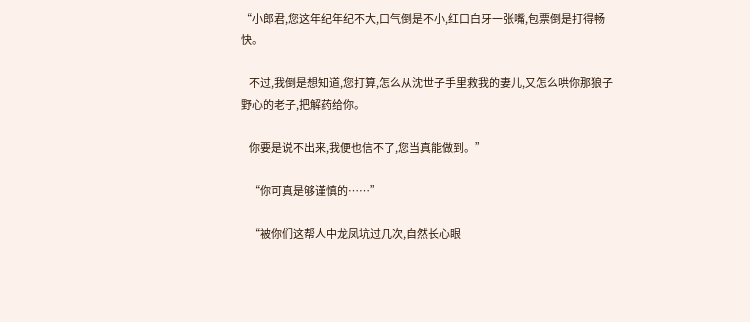“小郎君,您这年纪年纪不大,口气倒是不小,红口白牙一张嘴,包票倒是打得畅快。

    不过,我倒是想知道,您打算,怎么从沈世子手里救我的妻儿,又怎么哄你那狼子野心的老子,把解药给你。

    你要是说不出来,我便也信不了,您当真能做到。”

    “你可真是够谨慎的……”

    “被你们这帮人中龙凤坑过几次,自然长心眼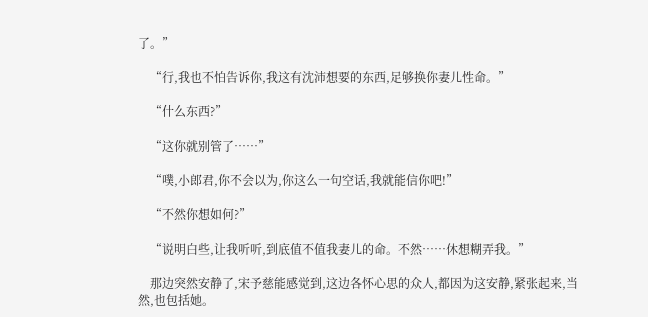了。”

    “行,我也不怕告诉你,我这有沈沛想要的东西,足够换你妻儿性命。”

    “什么东西?”

    “这你就别管了……”

    “噗,小郎君,你不会以为,你这么一句空话,我就能信你吧!”

    “不然你想如何?”

    “说明白些,让我听听,到底值不值我妻儿的命。不然……休想糊弄我。”

    那边突然安静了,宋予慈能感觉到,这边各怀心思的众人,都因为这安静,紧张起来,当然,也包括她。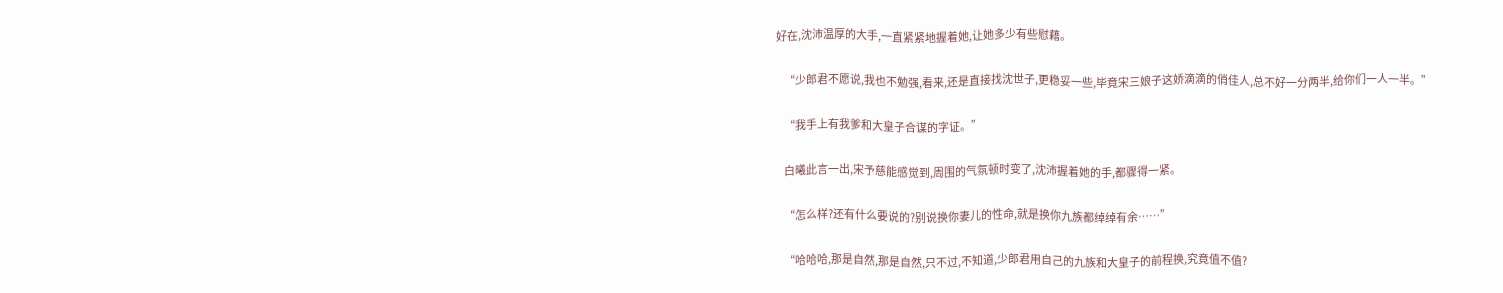好在,沈沛温厚的大手,一直紧紧地握着她,让她多少有些慰藉。

    “少郎君不愿说,我也不勉强,看来,还是直接找沈世子,更稳妥一些,毕竟宋三娘子这娇滴滴的俏佳人,总不好一分两半,给你们一人一半。”

    “我手上有我爹和大皇子合谋的字证。”

    白曦此言一出,宋予慈能感觉到,周围的气氛顿时变了,沈沛握着她的手,都骤得一紧。

    “怎么样?还有什么要说的?别说换你妻儿的性命,就是换你九族都绰绰有余……”

    “哈哈哈,那是自然,那是自然,只不过,不知道,少郎君用自己的九族和大皇子的前程换,究竟值不值?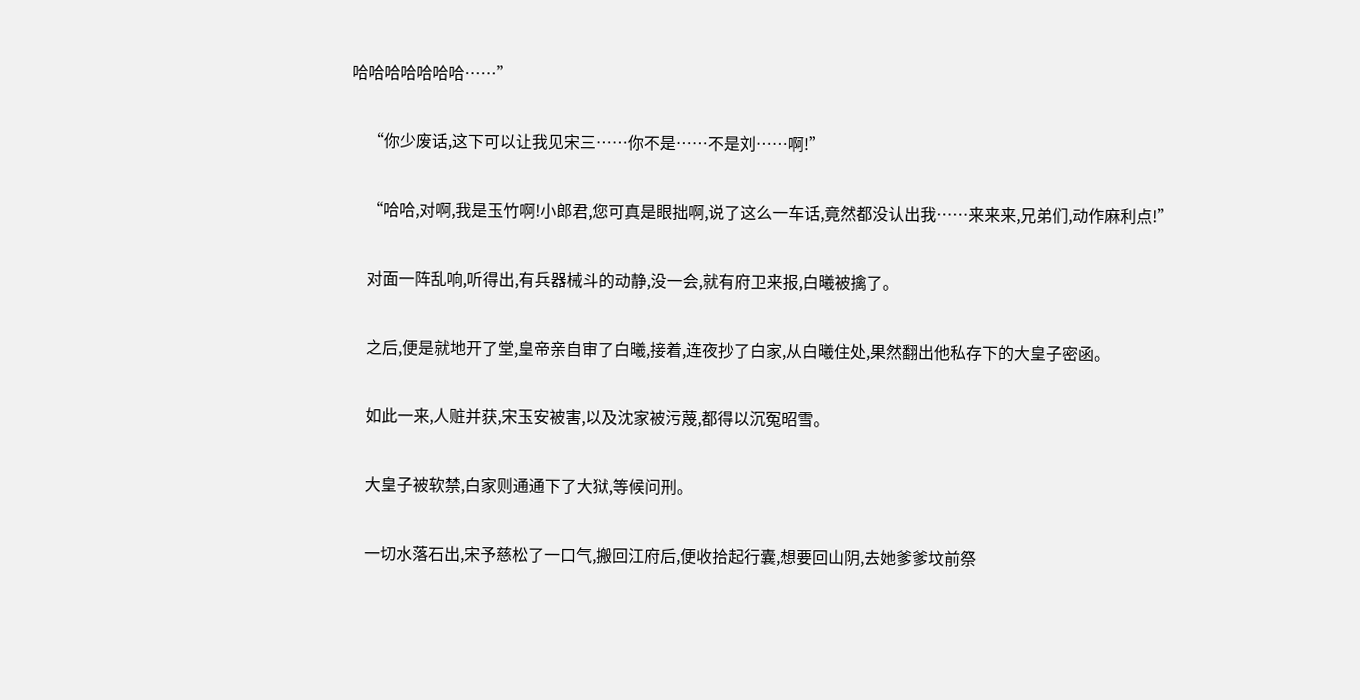哈哈哈哈哈哈哈……”

    “你少废话,这下可以让我见宋三……你不是……不是刘……啊!”

    “哈哈,对啊,我是玉竹啊!小郎君,您可真是眼拙啊,说了这么一车话,竟然都没认出我……来来来,兄弟们,动作麻利点!”

    对面一阵乱响,听得出,有兵器械斗的动静,没一会,就有府卫来报,白曦被擒了。

    之后,便是就地开了堂,皇帝亲自审了白曦,接着,连夜抄了白家,从白曦住处,果然翻出他私存下的大皇子密函。

    如此一来,人赃并获,宋玉安被害,以及沈家被污蔑,都得以沉冤昭雪。

    大皇子被软禁,白家则通通下了大狱,等候问刑。

    一切水落石出,宋予慈松了一口气,搬回江府后,便收拾起行囊,想要回山阴,去她爹爹坟前祭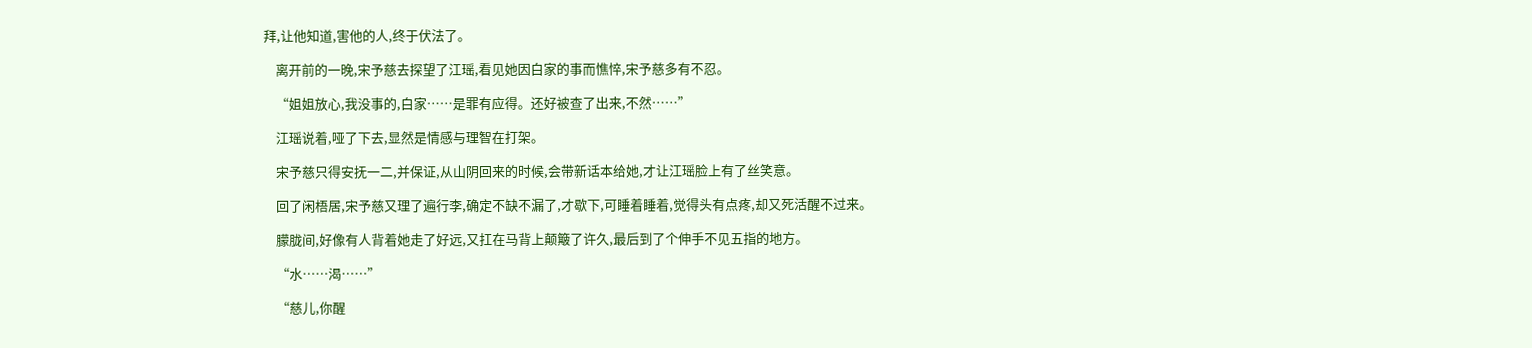拜,让他知道,害他的人,终于伏法了。

    离开前的一晚,宋予慈去探望了江瑶,看见她因白家的事而憔悴,宋予慈多有不忍。

    “姐姐放心,我没事的,白家……是罪有应得。还好被查了出来,不然……”

    江瑶说着,哑了下去,显然是情感与理智在打架。

    宋予慈只得安抚一二,并保证,从山阴回来的时候,会带新话本给她,才让江瑶脸上有了丝笑意。

    回了闲梧居,宋予慈又理了遍行李,确定不缺不漏了,才歇下,可睡着睡着,觉得头有点疼,却又死活醒不过来。

    朦胧间,好像有人背着她走了好远,又扛在马背上颠簸了许久,最后到了个伸手不见五指的地方。

    “水……渴……”

    “慈儿,你醒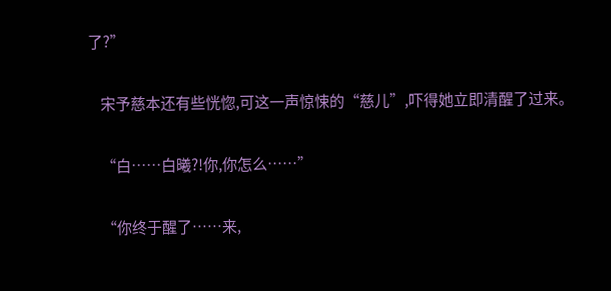了?”

    宋予慈本还有些恍惚,可这一声惊悚的“慈儿”,吓得她立即清醒了过来。

    “白……白曦?!你,你怎么……”

    “你终于醒了……来,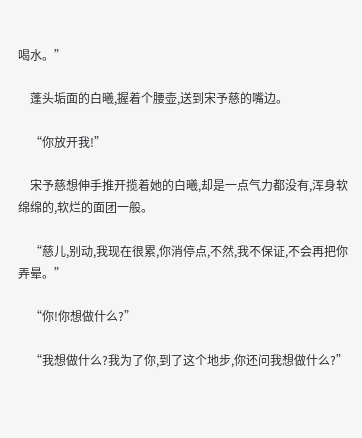喝水。”

    蓬头垢面的白曦,握着个腰壶,送到宋予慈的嘴边。

    “你放开我!”

    宋予慈想伸手推开揽着她的白曦,却是一点气力都没有,浑身软绵绵的,软烂的面团一般。

    “慈儿,别动,我现在很累,你消停点,不然,我不保证,不会再把你弄晕。”

    “你!你想做什么?”

    “我想做什么?我为了你,到了这个地步,你还问我想做什么?”